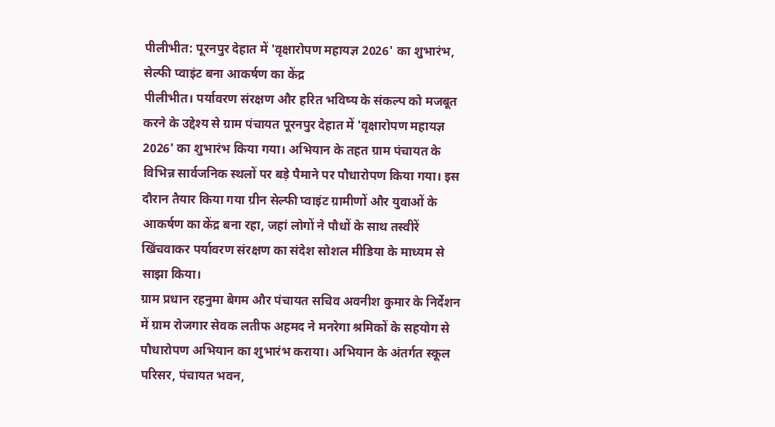पीलीभीत: पूरनपुर देहात में 'वृक्षारोपण महायज्ञ 2026' का शुभारंभ, सेल्फी प्वाइंट बना आकर्षण का केंद्र
पीलीभीत। पर्यावरण संरक्षण और हरित भविष्य के संकल्प को मजबूत करने के उद्देश्य से ग्राम पंचायत पूरनपुर देहात में 'वृक्षारोपण महायज्ञ 2026' का शुभारंभ किया गया। अभियान के तहत ग्राम पंचायत के विभिन्न सार्वजनिक स्थलों पर बड़े पैमाने पर पौधारोपण किया गया। इस दौरान तैयार किया गया ग्रीन सेल्फी प्वाइंट ग्रामीणों और युवाओं के आकर्षण का केंद्र बना रहा, जहां लोगों ने पौधों के साथ तस्वीरें खिंचवाकर पर्यावरण संरक्षण का संदेश सोशल मीडिया के माध्यम से साझा किया।
ग्राम प्रधान रहनुमा बेगम और पंचायत सचिव अवनीश कुमार के निर्देशन में ग्राम रोजगार सेवक लतीफ अहमद ने मनरेगा श्रमिकों के सहयोग से पौधारोपण अभियान का शुभारंभ कराया। अभियान के अंतर्गत स्कूल परिसर, पंचायत भवन,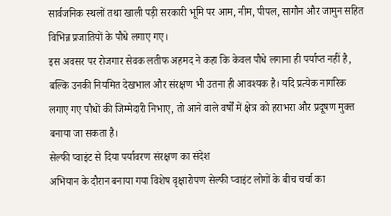सार्वजनिक स्थलों तथा खाली पड़ी सरकारी भूमि पर आम, नीम, पीपल, सागौन और जामुन सहित विभिन्न प्रजातियों के पौधे लगाए गए।
इस अवसर पर रोजगार सेवक लतीफ अहमद ने कहा कि केवल पौधे लगाना ही पर्याप्त नहीं है, बल्कि उनकी नियमित देखभाल और संरक्षण भी उतना ही आवश्यक है। यदि प्रत्येक नागरिक लगाए गए पौधों की जिम्मेदारी निभाए, तो आने वाले वर्षों में क्षेत्र को हराभरा और प्रदूषण मुक्त बनाया जा सकता है।
सेल्फी प्वाइंट से दिया पर्यावरण संरक्षण का संदेश
अभियान के दौरान बनाया गया विशेष वृक्षारोपण सेल्फी प्वाइंट लोगों के बीच चर्चा का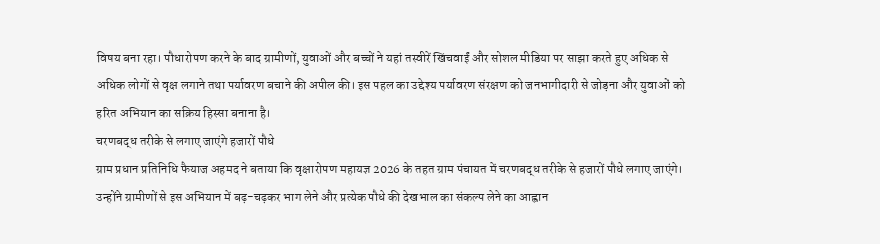विषय बना रहा। पौधारोपण करने के बाद ग्रामीणों, युवाओं और बच्चों ने यहां तस्वीरें खिंचवाईं और सोशल मीडिया पर साझा करते हुए अधिक से अधिक लोगों से वृक्ष लगाने तथा पर्यावरण बचाने की अपील की। इस पहल का उद्देश्य पर्यावरण संरक्षण को जनभागीदारी से जोड़ना और युवाओं को हरित अभियान का सक्रिय हिस्सा बनाना है।
चरणबद्ध तरीके से लगाए जाएंगे हजारों पौधे
ग्राम प्रधान प्रतिनिधि फैयाज अहमद ने बताया कि वृक्षारोपण महायज्ञ 2026 के तहत ग्राम पंचायत में चरणबद्ध तरीके से हजारों पौधे लगाए जाएंगे। उन्होंने ग्रामीणों से इस अभियान में बढ़-चढ़कर भाग लेने और प्रत्येक पौधे की देखभाल का संकल्प लेने का आह्वान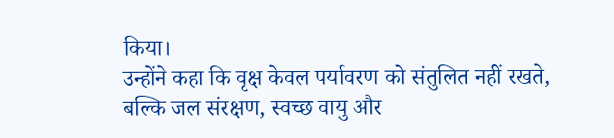किया।
उन्होंने कहा कि वृक्ष केवल पर्यावरण को संतुलित नहीं रखते, बल्कि जल संरक्षण, स्वच्छ वायु और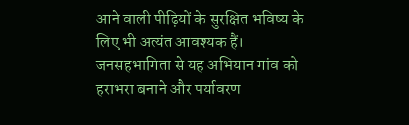आने वाली पीढ़ियों के सुरक्षित भविष्य के लिए भी अत्यंत आवश्यक हैं। जनसहभागिता से यह अभियान गांव को हराभरा बनाने और पर्यावरण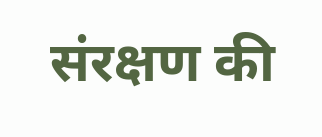संरक्षण की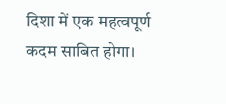दिशा में एक महत्वपूर्ण कदम साबित होगा।